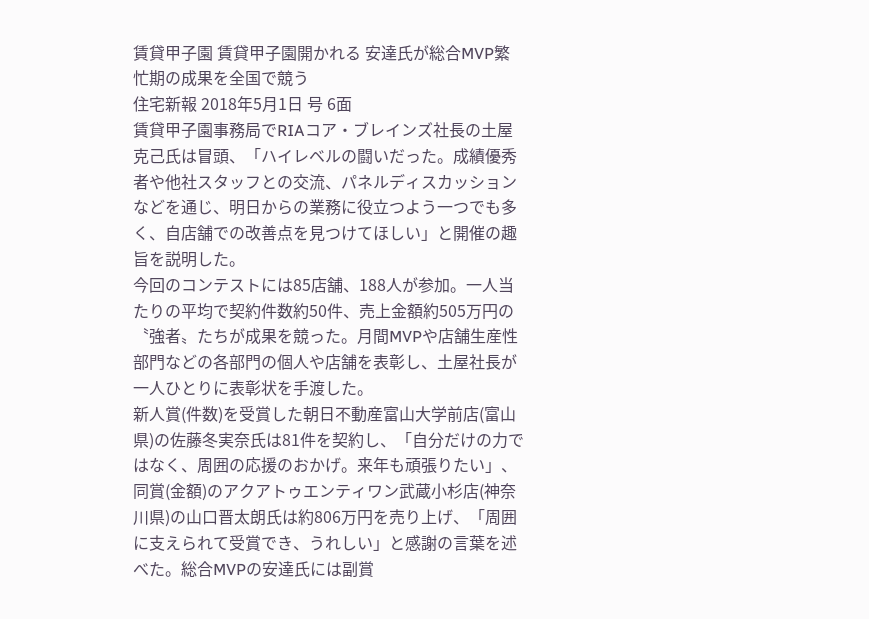賃貸甲子園 賃貸甲子園開かれる 安達氏が総合MVP繁忙期の成果を全国で競う
住宅新報 2018年5月1日 号 6面
賃貸甲子園事務局でRIAコア・ブレインズ社長の土屋克己氏は冒頭、「ハイレベルの闘いだった。成績優秀者や他社スタッフとの交流、パネルディスカッションなどを通じ、明日からの業務に役立つよう一つでも多く、自店舗での改善点を見つけてほしい」と開催の趣旨を説明した。
今回のコンテストには85店舗、188人が参加。一人当たりの平均で契約件数約50件、売上金額約505万円の〝強者〟たちが成果を競った。月間MVPや店舗生産性部門などの各部門の個人や店舗を表彰し、土屋社長が一人ひとりに表彰状を手渡した。
新人賞(件数)を受賞した朝日不動産富山大学前店(富山県)の佐藤冬実奈氏は81件を契約し、「自分だけの力ではなく、周囲の応援のおかげ。来年も頑張りたい」、同賞(金額)のアクアトゥエンティワン武蔵小杉店(神奈川県)の山口晋太朗氏は約806万円を売り上げ、「周囲に支えられて受賞でき、うれしい」と感謝の言葉を述べた。総合MVPの安達氏には副賞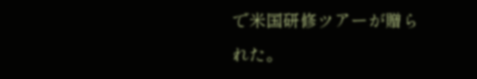で米国研修ツアーが贈られた。